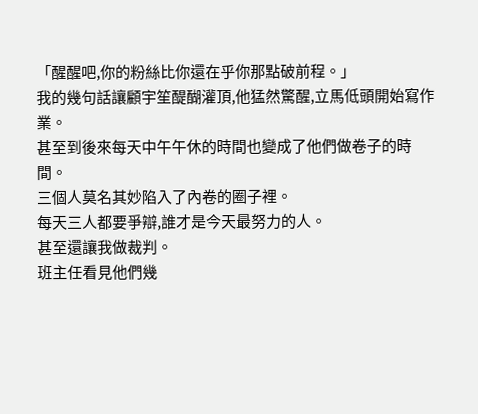「醒醒吧,你的粉絲比你還在乎你那點破前程。」
我的幾句話讓顧宇笙醍醐灌頂,他猛然驚醒,立馬低頭開始寫作業。
甚至到後來每天中午午休的時間也變成了他們做卷子的時間。
三個人莫名其妙陷入了內卷的圈子裡。
每天三人都要爭辯,誰才是今天最努力的人。
甚至還讓我做裁判。
班主任看見他們幾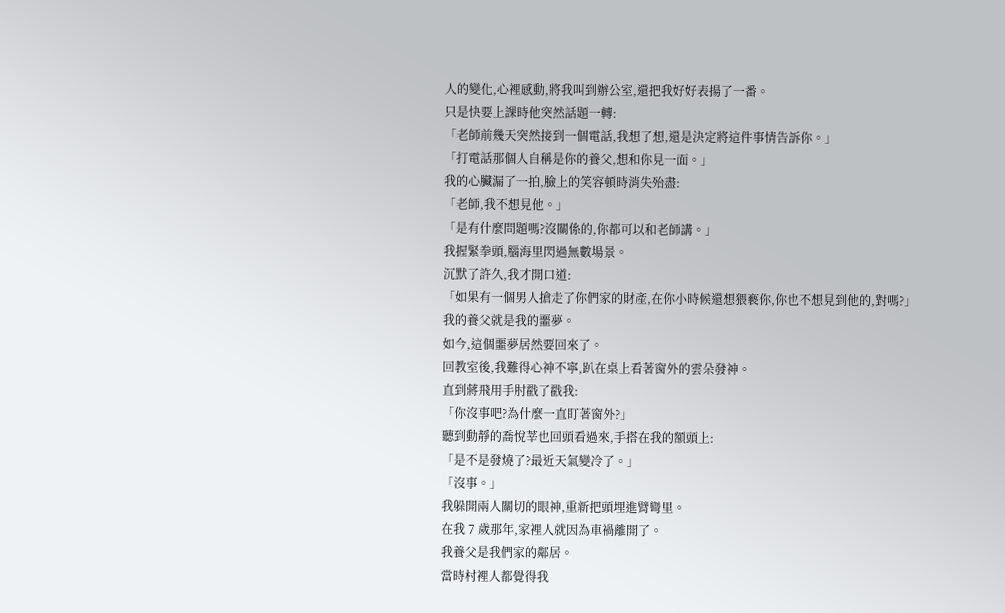人的變化,心裡感動,將我叫到辦公室,還把我好好表揚了一番。
只是快要上課時他突然話題一轉:
「老師前幾天突然接到一個電話,我想了想,還是決定將這件事情告訴你。」
「打電話那個人自稱是你的養父,想和你見一面。」
我的心臟漏了一拍,臉上的笑容頓時消失殆盡:
「老師,我不想見他。」
「是有什麼問題嗎?沒關係的,你都可以和老師講。」
我握緊拳頭,腦海里閃過無數場景。
沉默了許久,我才開口道:
「如果有一個男人搶走了你們家的財產,在你小時候還想猥褻你,你也不想見到他的,對嗎?」
我的養父就是我的噩夢。
如今,這個噩夢居然要回來了。
回教室後,我難得心神不寧,趴在桌上看著窗外的雲朵發神。
直到蔣飛用手肘戳了戳我:
「你沒事吧?為什麼一直盯著窗外?」
聽到動靜的喬悅莘也回頭看過來,手搭在我的額頭上:
「是不是發燒了?最近天氣變冷了。」
「沒事。」
我躲開兩人關切的眼神,重新把頭埋進臂彎里。
在我 7 歲那年,家裡人就因為車禍離開了。
我養父是我們家的鄰居。
當時村裡人都覺得我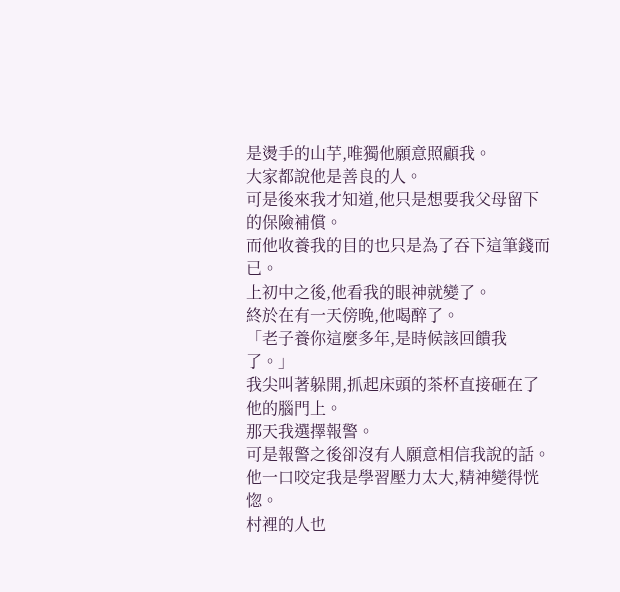是燙手的山芋,唯獨他願意照顧我。
大家都說他是善良的人。
可是後來我才知道,他只是想要我父母留下的保險補償。
而他收養我的目的也只是為了吞下這筆錢而已。
上初中之後,他看我的眼神就變了。
終於在有一天傍晚,他喝醉了。
「老子養你這麼多年,是時候該回饋我了。」
我尖叫著躲開,抓起床頭的茶杯直接砸在了他的腦門上。
那天我選擇報警。
可是報警之後卻沒有人願意相信我說的話。
他一口咬定我是學習壓力太大,精神變得恍惚。
村裡的人也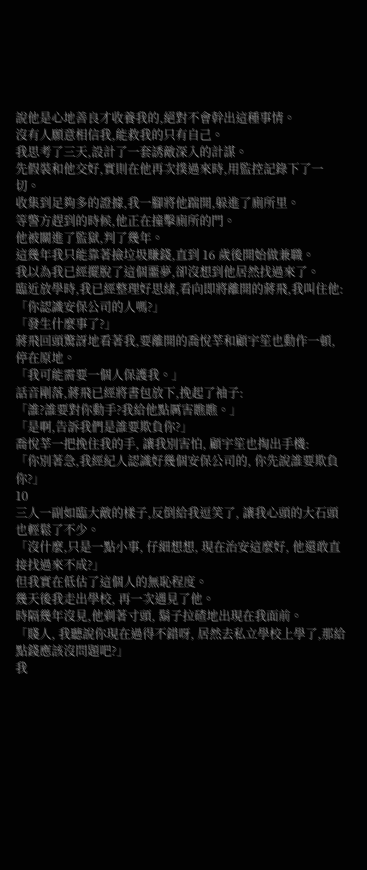說他是心地善良才收養我的,絕對不會幹出這種事情。
沒有人願意相信我,能救我的只有自己。
我思考了三天,設計了一套誘敵深入的計謀。
先假裝和他交好,實則在他再次撲過來時,用監控記錄下了一切。
收集到足夠多的證據,我一腳將他踹開,躲進了廁所里。
等警方趕到的時候,他正在撞擊廁所的門。
他被關進了監獄,判了幾年。
這幾年我只能靠著撿垃圾賺錢,直到 16 歲後開始做兼職。
我以為我已經擺脫了這個噩夢,卻沒想到他居然找過來了。
臨近放學時,我已經整理好思緒,看向即將離開的蔣飛,我叫住他:
「你認識安保公司的人嗎?」
「發生什麼事了?」
蔣飛回頭驚訝地看著我,要離開的喬悅莘和顧宇笙也動作一頓,停在原地。
「我可能需要一個人保護我。」
話音剛落,蔣飛已經將書包放下,挽起了袖子:
「誰?誰要對你動手?我給他點厲害瞧瞧。」
「是啊,告訴我們是誰要欺負你?」
喬悅莘一把挽住我的手, 讓我別害怕, 顧宇笙也掏出手機:
「你別著急,我經紀人認識好幾個安保公司的, 你先說誰要欺負你?」
10
三人一副如臨大敵的樣子,反倒給我逗笑了, 讓我心頭的大石頭也輕鬆了不少。
「沒什麼,只是一點小事, 仔細想想, 現在治安這麼好, 他還敢直接找過來不成?」
但我實在低估了這個人的無恥程度。
幾天後我走出學校, 再一次遇見了他。
時隔幾年沒見,他剃著寸頭, 鬍子拉碴地出現在我面前。
「賤人, 我聽說你現在過得不錯呀, 居然去私立學校上學了,那給點錢應該沒問題吧?」
我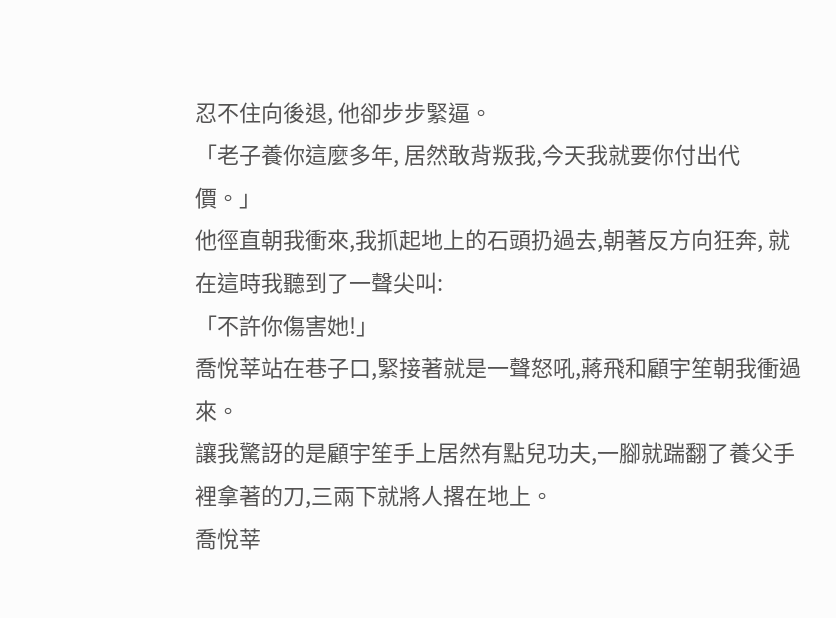忍不住向後退, 他卻步步緊逼。
「老子養你這麼多年, 居然敢背叛我,今天我就要你付出代價。」
他徑直朝我衝來,我抓起地上的石頭扔過去,朝著反方向狂奔, 就在這時我聽到了一聲尖叫:
「不許你傷害她!」
喬悅莘站在巷子口,緊接著就是一聲怒吼,蔣飛和顧宇笙朝我衝過來。
讓我驚訝的是顧宇笙手上居然有點兒功夫,一腳就踹翻了養父手裡拿著的刀,三兩下就將人撂在地上。
喬悅莘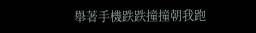舉著手機跌跌撞撞朝我跑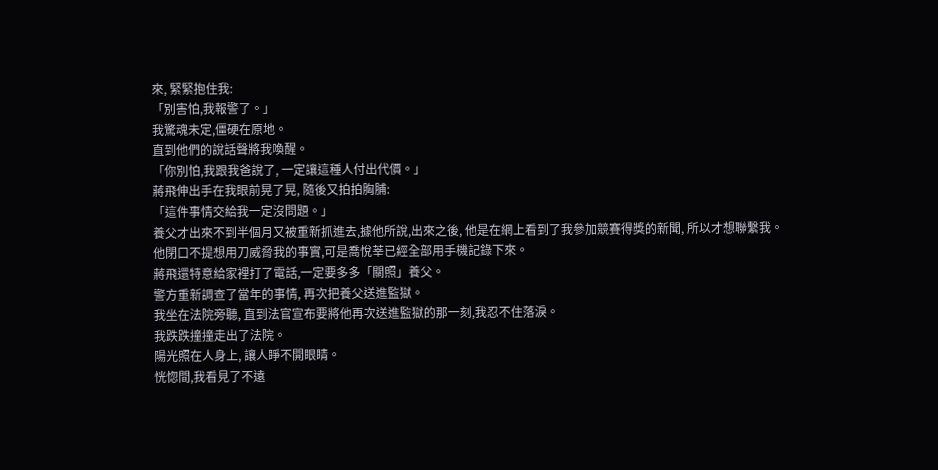來, 緊緊抱住我:
「別害怕,我報警了。」
我驚魂未定,僵硬在原地。
直到他們的說話聲將我喚醒。
「你別怕,我跟我爸說了, 一定讓這種人付出代價。」
蔣飛伸出手在我眼前晃了晃, 隨後又拍拍胸脯:
「這件事情交給我一定沒問題。」
養父才出來不到半個月又被重新抓進去,據他所說,出來之後, 他是在網上看到了我參加競賽得獎的新聞, 所以才想聯繫我。
他閉口不提想用刀威脅我的事實,可是喬悅莘已經全部用手機記錄下來。
蔣飛還特意給家裡打了電話,一定要多多「關照」養父。
警方重新調查了當年的事情, 再次把養父送進監獄。
我坐在法院旁聽, 直到法官宣布要將他再次送進監獄的那一刻,我忍不住落淚。
我跌跌撞撞走出了法院。
陽光照在人身上, 讓人睜不開眼睛。
恍惚間,我看見了不遠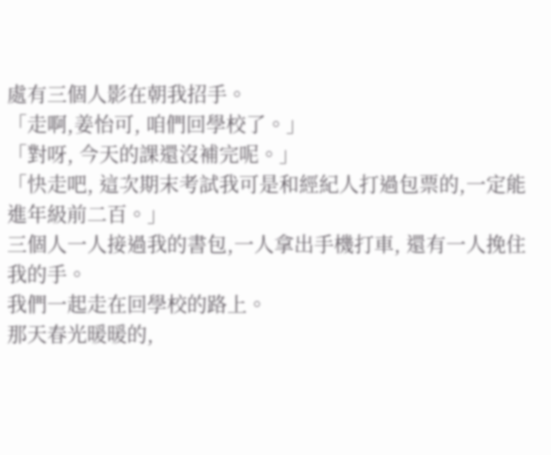處有三個人影在朝我招手。
「走啊,姜怡可, 咱們回學校了。」
「對呀, 今天的課還沒補完呢。」
「快走吧, 這次期末考試我可是和經紀人打過包票的,一定能進年級前二百。」
三個人一人接過我的書包,一人拿出手機打車, 還有一人挽住我的手。
我們一起走在回學校的路上。
那天春光暖暖的,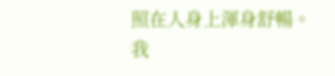照在人身上渾身舒暢。
我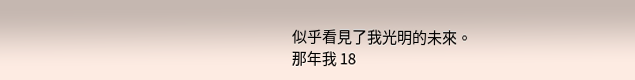似乎看見了我光明的未來。
那年我 18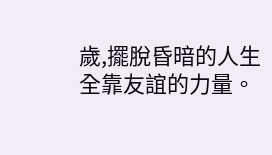歲,擺脫昏暗的人生全靠友誼的力量。